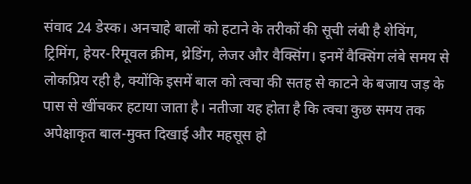संवाद 24 डेस्क। अनचाहे बालों को हटाने के तरीकों की सूची लंबी है शेविंग, ट्रिमिंग, हेयर-रिमूवल क्रीम, थ्रेडिंग, लेजर और वैक्सिंग। इनमें वैक्सिंग लंबे समय से लोकप्रिय रही है, क्योंकि इसमें बाल को त्वचा की सतह से काटने के बजाय जड़ के पास से खींचकर हटाया जाता है। नतीजा यह होता है कि त्वचा कुछ समय तक अपेक्षाकृत बाल-मुक्त दिखाई और महसूस हो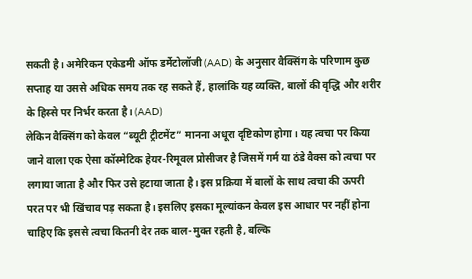सकती है। अमेरिकन एकेडमी ऑफ डर्मेटोलॉजी (AAD) के अनुसार वैक्सिंग के परिणाम कुछ सप्ताह या उससे अधिक समय तक रह सकते हैं, हालांकि यह व्यक्ति, बालों की वृद्धि और शरीर के हिस्से पर निर्भर करता है। (AAD)
लेकिन वैक्सिंग को केवल “ब्यूटी ट्रीटमेंट” मानना अधूरा दृष्टिकोण होगा। यह त्वचा पर किया जाने वाला एक ऐसा कॉस्मेटिक हेयर-रिमूवल प्रोसीजर है जिसमें गर्म या ठंडे वैक्स को त्वचा पर लगाया जाता है और फिर उसे हटाया जाता है। इस प्रक्रिया में बालों के साथ त्वचा की ऊपरी परत पर भी खिंचाव पड़ सकता है। इसलिए इसका मूल्यांकन केवल इस आधार पर नहीं होना चाहिए कि इससे त्वचा कितनी देर तक बाल-मुक्त रहती है, बल्कि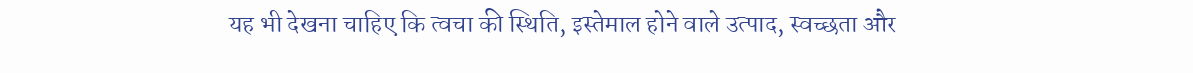यह भी देखना चाहिए कि त्वचा की स्थिति, इस्तेमाल होने वाले उत्पाद, स्वच्छता और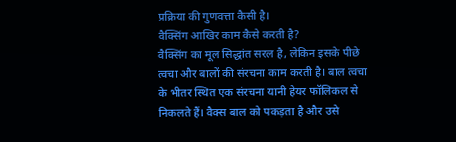प्रक्रिया की गुणवत्ता कैसी है।
वैक्सिंग आखिर काम कैसे करती है?
वैक्सिंग का मूल सिद्धांत सरल है, लेकिन इसके पीछे त्वचा और बालों की संरचना काम करती है। बाल त्वचा के भीतर स्थित एक संरचना यानी हेयर फॉलिकल से निकलते हैं। वैक्स बाल को पकड़ता है और उसे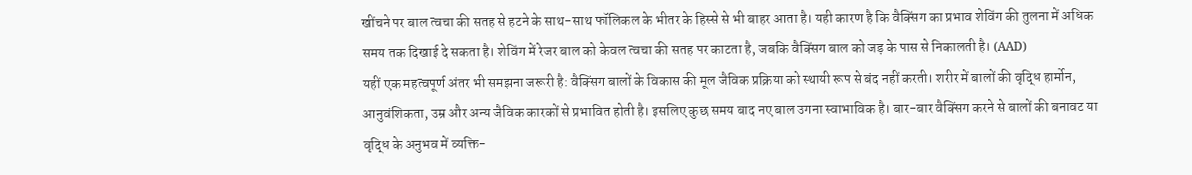खींचने पर बाल त्वचा की सतह से हटने के साथ-साथ फॉलिकल के भीतर के हिस्से से भी बाहर आता है। यही कारण है कि वैक्सिंग का प्रभाव शेविंग की तुलना में अधिक समय तक दिखाई दे सकता है। शेविंग में रेजर बाल को केवल त्वचा की सतह पर काटता है, जबकि वैक्सिंग बाल को जड़ के पास से निकालती है। (AAD)
यहीं एक महत्वपूर्ण अंतर भी समझना जरूरी है: वैक्सिंग बालों के विकास की मूल जैविक प्रक्रिया को स्थायी रूप से बंद नहीं करती। शरीर में बालों की वृद्धि हार्मोन, आनुवंशिकता, उम्र और अन्य जैविक कारकों से प्रभावित होती है। इसलिए कुछ समय बाद नए बाल उगना स्वाभाविक है। बार-बार वैक्सिंग करने से बालों की बनावट या वृद्धि के अनुभव में व्यक्ति-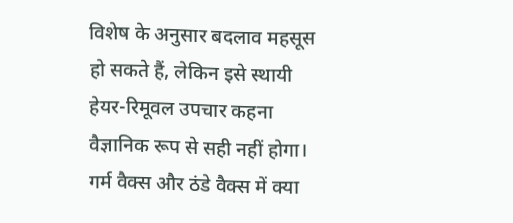विशेष के अनुसार बदलाव महसूस हो सकते हैं, लेकिन इसे स्थायी हेयर-रिमूवल उपचार कहना वैज्ञानिक रूप से सही नहीं होगा।
गर्म वैक्स और ठंडे वैक्स में क्या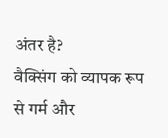अंतर है?
वैक्सिंग को व्यापक रूप से गर्म और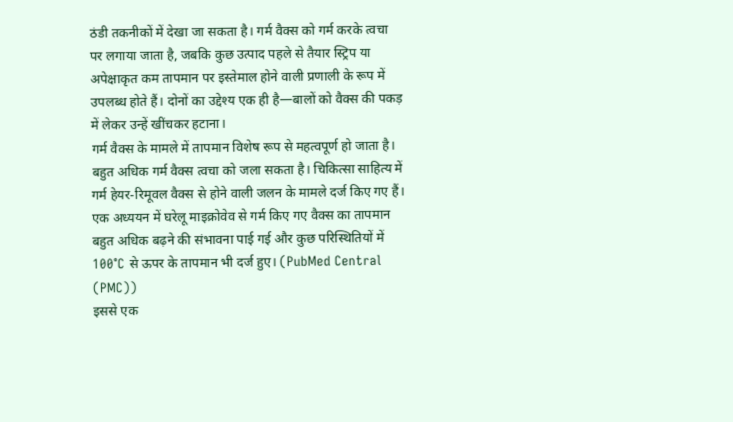ठंडी तकनीकों में देखा जा सकता है। गर्म वैक्स को गर्म करके त्वचा पर लगाया जाता है, जबकि कुछ उत्पाद पहले से तैयार स्ट्रिप या अपेक्षाकृत कम तापमान पर इस्तेमाल होने वाली प्रणाली के रूप में उपलब्ध होते हैं। दोनों का उद्देश्य एक ही है—बालों को वैक्स की पकड़ में लेकर उन्हें खींचकर हटाना।
गर्म वैक्स के मामले में तापमान विशेष रूप से महत्वपूर्ण हो जाता है। बहुत अधिक गर्म वैक्स त्वचा को जला सकता है। चिकित्सा साहित्य में गर्म हेयर-रिमूवल वैक्स से होने वाली जलन के मामले दर्ज किए गए हैं। एक अध्ययन में घरेलू माइक्रोवेव से गर्म किए गए वैक्स का तापमान बहुत अधिक बढ़ने की संभावना पाई गई और कुछ परिस्थितियों में 100°C से ऊपर के तापमान भी दर्ज हुए। (PubMed Central (PMC))
इससे एक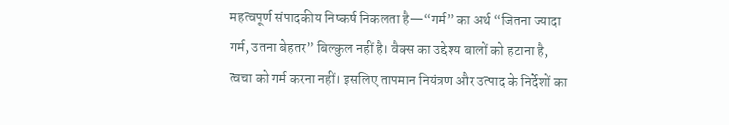महत्वपूर्ण संपादकीय निष्कर्ष निकलता है—“गर्म” का अर्थ “जितना ज्यादा गर्म, उतना बेहतर” बिल्कुल नहीं है। वैक्स का उद्देश्य बालों को हटाना है, त्वचा को गर्म करना नहीं। इसलिए तापमान नियंत्रण और उत्पाद के निर्देशों का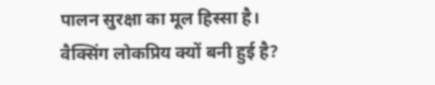पालन सुरक्षा का मूल हिस्सा है।
वैक्सिंग लोकप्रिय क्यों बनी हुई है?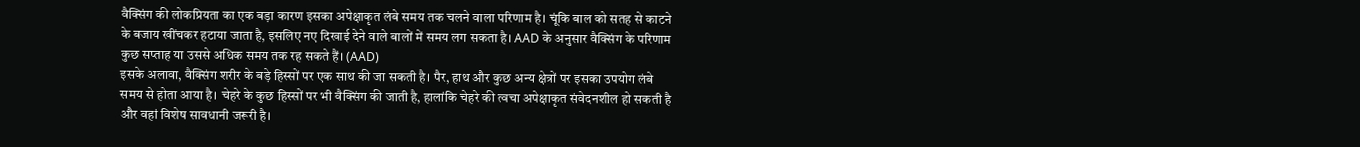वैक्सिंग की लोकप्रियता का एक बड़ा कारण इसका अपेक्षाकृत लंबे समय तक चलने वाला परिणाम है। चूंकि बाल को सतह से काटने के बजाय खींचकर हटाया जाता है, इसलिए नए दिखाई देने वाले बालों में समय लग सकता है। AAD के अनुसार वैक्सिंग के परिणाम कुछ सप्ताह या उससे अधिक समय तक रह सकते हैं। (AAD)
इसके अलावा, वैक्सिंग शरीर के बड़े हिस्सों पर एक साथ की जा सकती है। पैर, हाथ और कुछ अन्य क्षेत्रों पर इसका उपयोग लंबे समय से होता आया है। चेहरे के कुछ हिस्सों पर भी वैक्सिंग की जाती है, हालांकि चेहरे की त्वचा अपेक्षाकृत संवेदनशील हो सकती है और वहां विशेष सावधानी जरूरी है।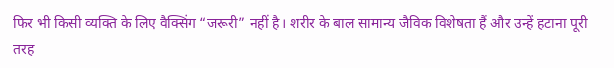फिर भी किसी व्यक्ति के लिए वैक्सिंग “जरूरी” नहीं है। शरीर के बाल सामान्य जैविक विशेषता हैं और उन्हें हटाना पूरी तरह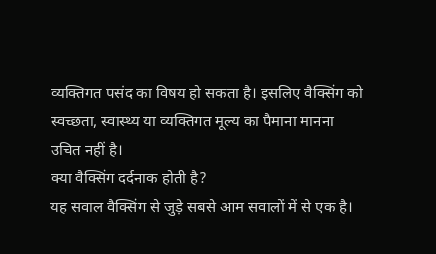व्यक्तिगत पसंद का विषय हो सकता है। इसलिए वैक्सिंग को स्वच्छता, स्वास्थ्य या व्यक्तिगत मूल्य का पैमाना मानना उचित नहीं है।
क्या वैक्सिंग दर्दनाक होती है?
यह सवाल वैक्सिंग से जुड़े सबसे आम सवालों में से एक है।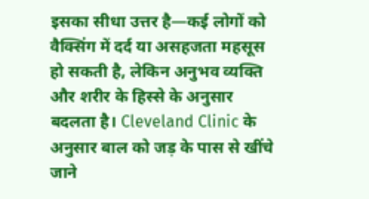इसका सीधा उत्तर है—कई लोगों को वैक्सिंग में दर्द या असहजता महसूस हो सकती है, लेकिन अनुभव व्यक्ति और शरीर के हिस्से के अनुसार बदलता है। Cleveland Clinic के अनुसार बाल को जड़ के पास से खींचे जाने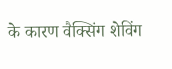के कारण वैक्सिंग शेविंग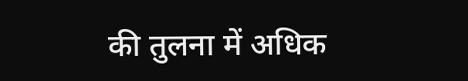की तुलना में अधिक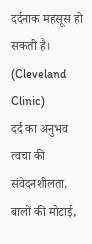दर्दनाक महसूस हो सकती है। (Cleveland Clinic)
दर्द का अनुभव त्वचा की संवेदनशीलता, बालों की मोटाई,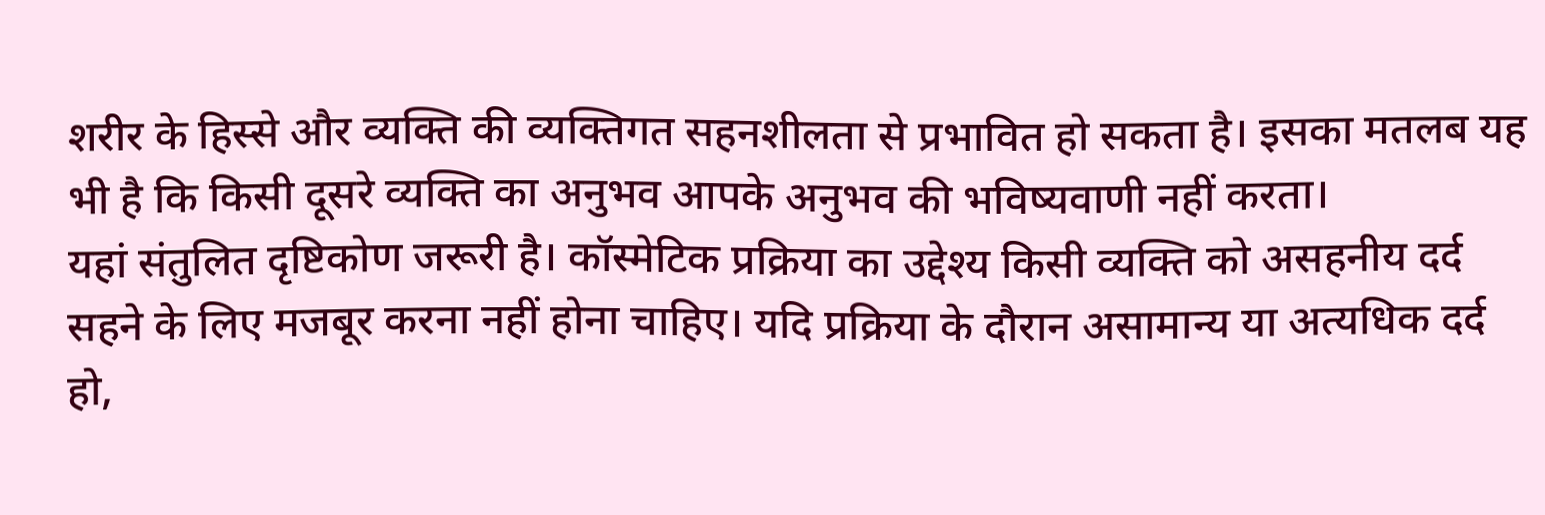शरीर के हिस्से और व्यक्ति की व्यक्तिगत सहनशीलता से प्रभावित हो सकता है। इसका मतलब यह भी है कि किसी दूसरे व्यक्ति का अनुभव आपके अनुभव की भविष्यवाणी नहीं करता।
यहां संतुलित दृष्टिकोण जरूरी है। कॉस्मेटिक प्रक्रिया का उद्देश्य किसी व्यक्ति को असहनीय दर्द सहने के लिए मजबूर करना नहीं होना चाहिए। यदि प्रक्रिया के दौरान असामान्य या अत्यधिक दर्द हो,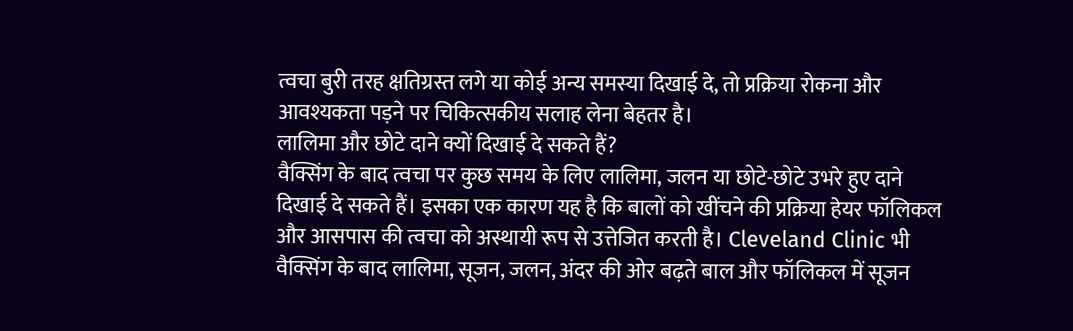त्वचा बुरी तरह क्षतिग्रस्त लगे या कोई अन्य समस्या दिखाई दे, तो प्रक्रिया रोकना और आवश्यकता पड़ने पर चिकित्सकीय सलाह लेना बेहतर है।
लालिमा और छोटे दाने क्यों दिखाई दे सकते हैं?
वैक्सिंग के बाद त्वचा पर कुछ समय के लिए लालिमा, जलन या छोटे-छोटे उभरे हुए दाने दिखाई दे सकते हैं। इसका एक कारण यह है कि बालों को खींचने की प्रक्रिया हेयर फॉलिकल और आसपास की त्वचा को अस्थायी रूप से उत्तेजित करती है। Cleveland Clinic भी वैक्सिंग के बाद लालिमा, सूजन, जलन, अंदर की ओर बढ़ते बाल और फॉलिकल में सूजन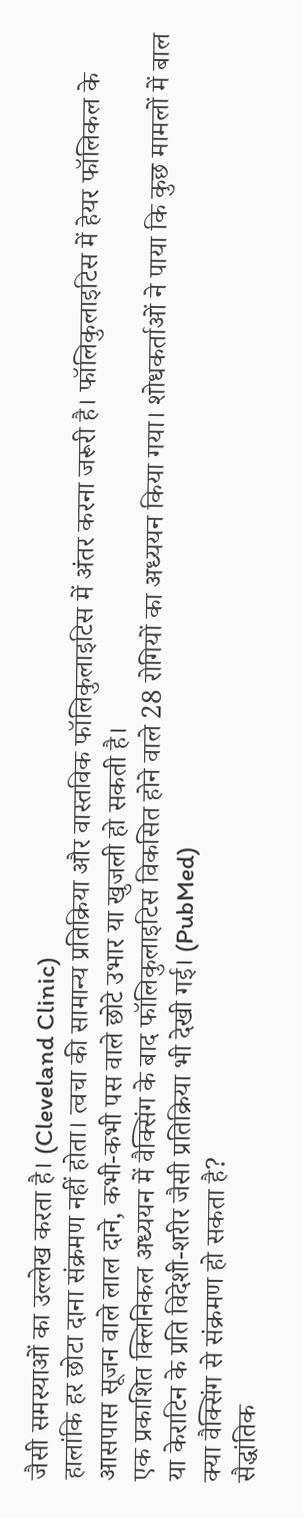जैसी समस्याओं का उल्लेख करता है। (Cleveland Clinic)
हालांकि हर छोटा दाना संक्रमण नहीं होता। त्वचा की सामान्य प्रतिक्रिया और वास्तविक फॉलिकुलाइटिस में अंतर करना जरूरी है। फॉलिकुलाइटिस में हेयर फॉलिकल के आसपास सूजन वाले लाल दाने, कभी-कभी पस वाले छोटे उभार या खुजली हो सकती है।
एक प्रकाशित क्लिनिकल अध्ययन में वैक्सिंग के बाद फॉलिकुलाइटिस विकसित होने वाले 28 रोगियों का अध्ययन किया गया। शोधकर्ताओं ने पाया कि कुछ मामलों में बाल या केराटिन के प्रति विदेशी-शरीर जैसी प्रतिक्रिया भी देखी गई। (PubMed)
क्या वैक्सिंग से संक्रमण हो सकता है?
सैद्धांतिक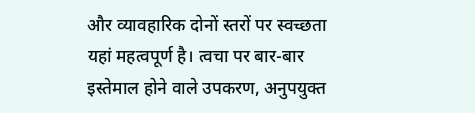और व्यावहारिक दोनों स्तरों पर स्वच्छता यहां महत्वपूर्ण है। त्वचा पर बार-बार इस्तेमाल होने वाले उपकरण, अनुपयुक्त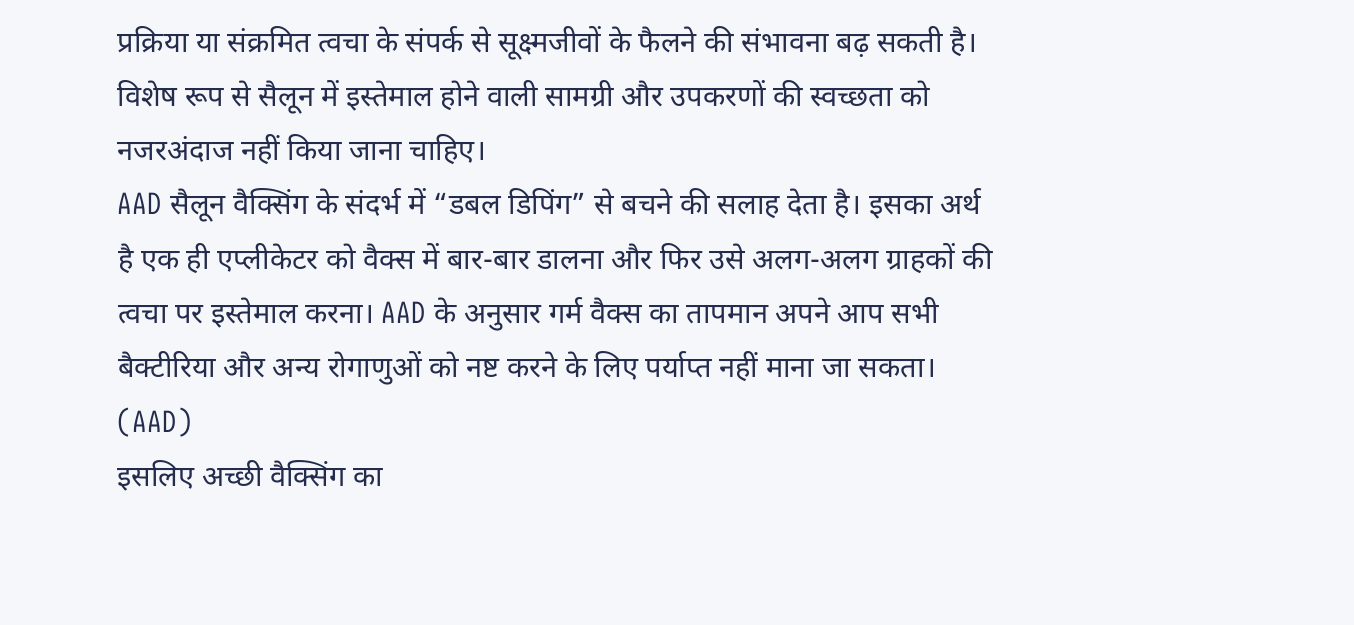प्रक्रिया या संक्रमित त्वचा के संपर्क से सूक्ष्मजीवों के फैलने की संभावना बढ़ सकती है। विशेष रूप से सैलून में इस्तेमाल होने वाली सामग्री और उपकरणों की स्वच्छता को नजरअंदाज नहीं किया जाना चाहिए।
AAD सैलून वैक्सिंग के संदर्भ में “डबल डिपिंग” से बचने की सलाह देता है। इसका अर्थ है एक ही एप्लीकेटर को वैक्स में बार-बार डालना और फिर उसे अलग-अलग ग्राहकों की त्वचा पर इस्तेमाल करना। AAD के अनुसार गर्म वैक्स का तापमान अपने आप सभी बैक्टीरिया और अन्य रोगाणुओं को नष्ट करने के लिए पर्याप्त नहीं माना जा सकता। (AAD)
इसलिए अच्छी वैक्सिंग का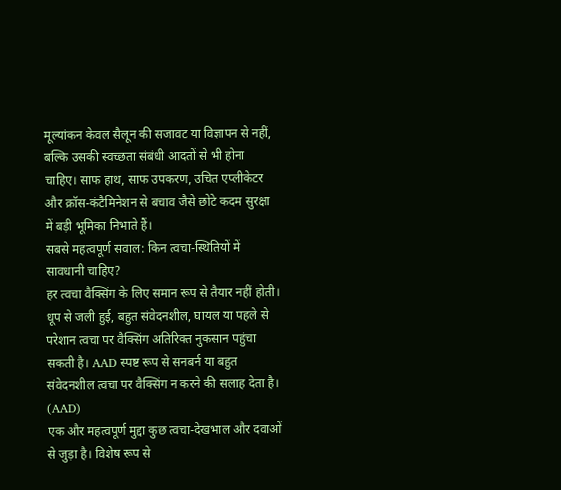मूल्यांकन केवल सैलून की सजावट या विज्ञापन से नहीं, बल्कि उसकी स्वच्छता संबंधी आदतों से भी होना चाहिए। साफ हाथ, साफ उपकरण, उचित एप्लीकेटर और क्रॉस-कंटैमिनेशन से बचाव जैसे छोटे कदम सुरक्षा में बड़ी भूमिका निभाते हैं।
सबसे महत्वपूर्ण सवाल: किन त्वचा-स्थितियों में सावधानी चाहिए?
हर त्वचा वैक्सिंग के लिए समान रूप से तैयार नहीं होती। धूप से जली हुई, बहुत संवेदनशील, घायल या पहले से परेशान त्वचा पर वैक्सिंग अतिरिक्त नुकसान पहुंचा सकती है। AAD स्पष्ट रूप से सनबर्न या बहुत संवेदनशील त्वचा पर वैक्सिंग न करने की सलाह देता है। (AAD)
एक और महत्वपूर्ण मुद्दा कुछ त्वचा-देखभाल और दवाओं से जुड़ा है। विशेष रूप से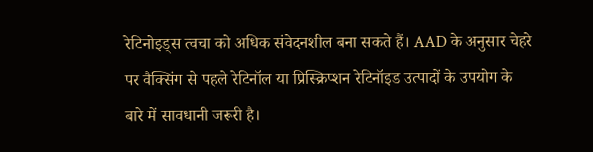रेटिनोइड्स त्वचा को अधिक संवेदनशील बना सकते हैं। AAD के अनुसार चेहरे पर वैक्सिंग से पहले रेटिनॉल या प्रिस्क्रिप्शन रेटिनॉइड उत्पादों के उपयोग के बारे में सावधानी जरूरी है।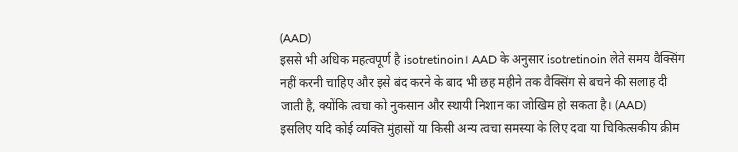(AAD)
इससे भी अधिक महत्वपूर्ण है isotretinoin। AAD के अनुसार isotretinoin लेते समय वैक्सिंग नहीं करनी चाहिए और इसे बंद करने के बाद भी छह महीने तक वैक्सिंग से बचने की सलाह दी जाती है, क्योंकि त्वचा को नुकसान और स्थायी निशान का जोखिम हो सकता है। (AAD)
इसलिए यदि कोई व्यक्ति मुंहासों या किसी अन्य त्वचा समस्या के लिए दवा या चिकित्सकीय क्रीम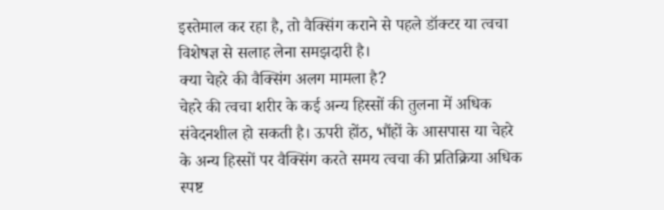इस्तेमाल कर रहा है, तो वैक्सिंग कराने से पहले डॉक्टर या त्वचा विशेषज्ञ से सलाह लेना समझदारी है।
क्या चेहरे की वैक्सिंग अलग मामला है?
चेहरे की त्वचा शरीर के कई अन्य हिस्सों की तुलना में अधिक संवेदनशील हो सकती है। ऊपरी होंठ, भौंहों के आसपास या चेहरे के अन्य हिस्सों पर वैक्सिंग करते समय त्वचा की प्रतिक्रिया अधिक स्पष्ट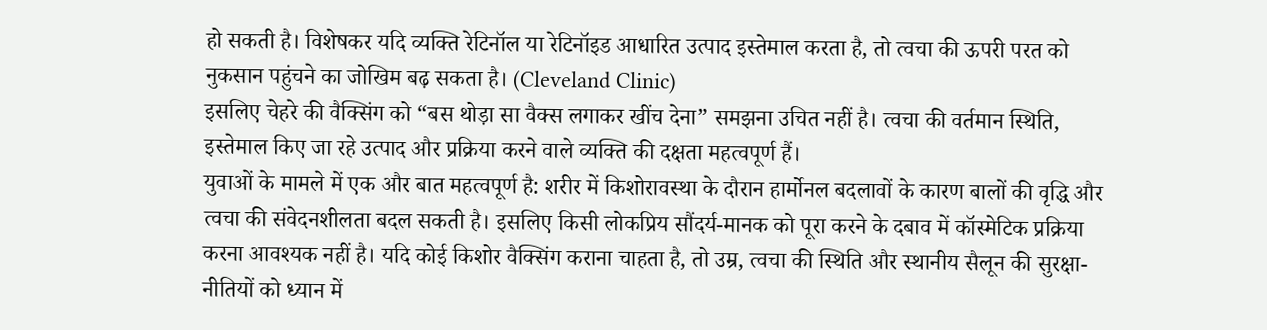हो सकती है। विशेषकर यदि व्यक्ति रेटिनॉल या रेटिनॉइड आधारित उत्पाद इस्तेमाल करता है, तो त्वचा की ऊपरी परत को नुकसान पहुंचने का जोखिम बढ़ सकता है। (Cleveland Clinic)
इसलिए चेहरे की वैक्सिंग को “बस थोड़ा सा वैक्स लगाकर खींच देना” समझना उचित नहीं है। त्वचा की वर्तमान स्थिति, इस्तेमाल किए जा रहे उत्पाद और प्रक्रिया करने वाले व्यक्ति की दक्षता महत्वपूर्ण हैं।
युवाओं के मामले में एक और बात महत्वपूर्ण है: शरीर में किशोरावस्था के दौरान हार्मोनल बदलावों के कारण बालों की वृद्धि और त्वचा की संवेदनशीलता बदल सकती है। इसलिए किसी लोकप्रिय सौंदर्य-मानक को पूरा करने के दबाव में कॉस्मेटिक प्रक्रिया करना आवश्यक नहीं है। यदि कोई किशोर वैक्सिंग कराना चाहता है, तो उम्र, त्वचा की स्थिति और स्थानीय सैलून की सुरक्षा-नीतियों को ध्यान में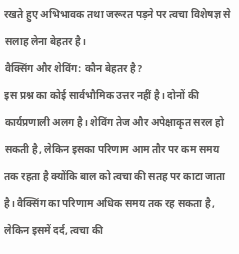रखते हुए अभिभावक तथा जरूरत पड़ने पर त्वचा विशेषज्ञ से सलाह लेना बेहतर है।
वैक्सिंग और शेविंग: कौन बेहतर है?
इस प्रश्न का कोई सार्वभौमिक उत्तर नहीं है। दोनों की कार्यप्रणाली अलग है। शेविंग तेज और अपेक्षाकृत सरल हो सकती है, लेकिन इसका परिणाम आम तौर पर कम समय तक रहता है क्योंकि बाल को त्वचा की सतह पर काटा जाता है। वैक्सिंग का परिणाम अधिक समय तक रह सकता है, लेकिन इसमें दर्द, त्वचा की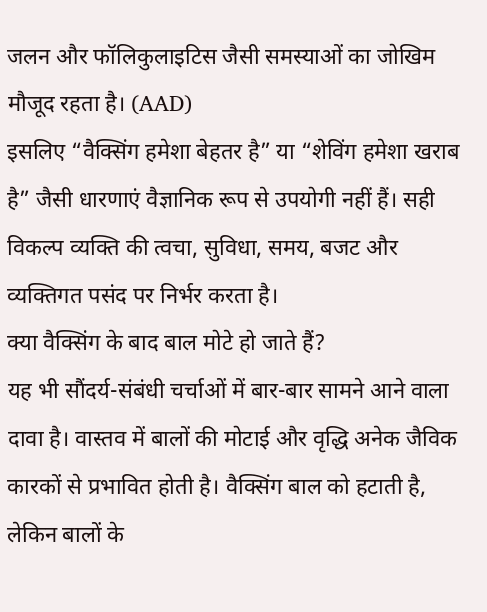जलन और फॉलिकुलाइटिस जैसी समस्याओं का जोखिम मौजूद रहता है। (AAD)
इसलिए “वैक्सिंग हमेशा बेहतर है” या “शेविंग हमेशा खराब है” जैसी धारणाएं वैज्ञानिक रूप से उपयोगी नहीं हैं। सही विकल्प व्यक्ति की त्वचा, सुविधा, समय, बजट और व्यक्तिगत पसंद पर निर्भर करता है।
क्या वैक्सिंग के बाद बाल मोटे हो जाते हैं?
यह भी सौंदर्य-संबंधी चर्चाओं में बार-बार सामने आने वाला दावा है। वास्तव में बालों की मोटाई और वृद्धि अनेक जैविक कारकों से प्रभावित होती है। वैक्सिंग बाल को हटाती है, लेकिन बालों के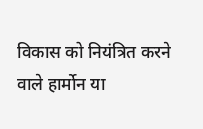विकास को नियंत्रित करने वाले हार्मोन या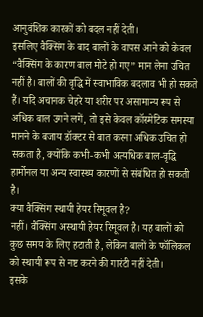आनुवंशिक कारकों को बदल नहीं देती।
इसलिए वैक्सिंग के बाद बालों के वापस आने को केवल “वैक्सिंग के कारण बाल मोटे हो गए” मान लेना उचित नहीं है। बालों की वृद्धि में स्वाभाविक बदलाव भी हो सकते हैं। यदि अचानक चेहरे या शरीर पर असामान्य रूप से अधिक बाल उगने लगें, तो इसे केवल कॉस्मेटिक समस्या मानने के बजाय डॉक्टर से बात करना अधिक उचित हो सकता है, क्योंकि कभी-कभी अत्यधिक बाल-वृद्धि हार्मोनल या अन्य स्वास्थ्य कारणों से संबंधित हो सकती है।
क्या वैक्सिंग स्थायी हेयर रिमूवल है?
नहीं। वैक्सिंग अस्थायी हेयर रिमूवल है। यह बालों को कुछ समय के लिए हटाती है, लेकिन बालों के फॉलिकल को स्थायी रूप से नष्ट करने की गारंटी नहीं देती।
इसके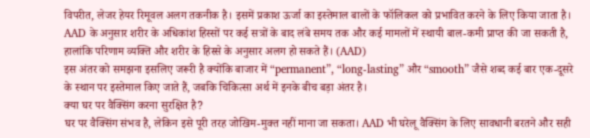विपरीत, लेजर हेयर रिमूवल अलग तकनीक है। इसमें प्रकाश ऊर्जा का इस्तेमाल बालों के फॉलिकल को प्रभावित करने के लिए किया जाता है। AAD के अनुसार शरीर के अधिकांश हिस्सों पर कई सत्रों के बाद लंबे समय तक और कई मामलों में स्थायी बाल-कमी प्राप्त की जा सकती है, हालांकि परिणाम व्यक्ति और शरीर के हिस्से के अनुसार अलग हो सकते हैं। (AAD)
इस अंतर को समझना इसलिए जरूरी है क्योंकि बाजार में “permanent”, “long-lasting” और “smooth” जैसे शब्द कई बार एक-दूसरे के स्थान पर इस्तेमाल किए जाते हैं, जबकि चिकित्सा अर्थ में इनके बीच बड़ा अंतर है।
क्या घर पर वैक्सिंग करना सुरक्षित है?
घर पर वैक्सिंग संभव है, लेकिन इसे पूरी तरह जोखिम-मुक्त नहीं माना जा सकता। AAD भी घरेलू वैक्सिंग के लिए सावधानी बरतने और सही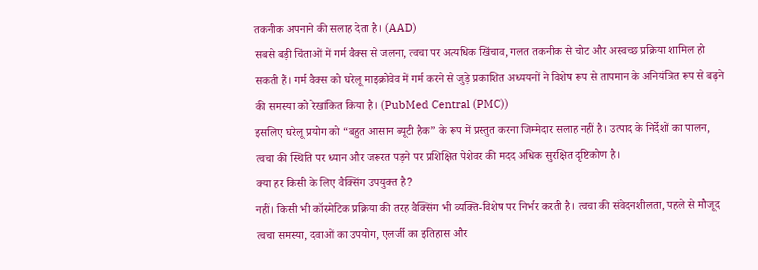तकनीक अपनाने की सलाह देता है। (AAD)
सबसे बड़ी चिंताओं में गर्म वैक्स से जलना, त्वचा पर अत्यधिक खिंचाव, गलत तकनीक से चोट और अस्वच्छ प्रक्रिया शामिल हो सकती हैं। गर्म वैक्स को घरेलू माइक्रोवेव में गर्म करने से जुड़े प्रकाशित अध्ययनों ने विशेष रूप से तापमान के अनियंत्रित रूप से बढ़ने की समस्या को रेखांकित किया है। (PubMed Central (PMC))
इसलिए घरेलू प्रयोग को “बहुत आसान ब्यूटी हैक” के रूप में प्रस्तुत करना जिम्मेदार सलाह नहीं है। उत्पाद के निर्देशों का पालन, त्वचा की स्थिति पर ध्यान और जरूरत पड़ने पर प्रशिक्षित पेशेवर की मदद अधिक सुरक्षित दृष्टिकोण है।
क्या हर किसी के लिए वैक्सिंग उपयुक्त है?
नहीं। किसी भी कॉस्मेटिक प्रक्रिया की तरह वैक्सिंग भी व्यक्ति-विशेष पर निर्भर करती है। त्वचा की संवेदनशीलता, पहले से मौजूद त्वचा समस्या, दवाओं का उपयोग, एलर्जी का इतिहास और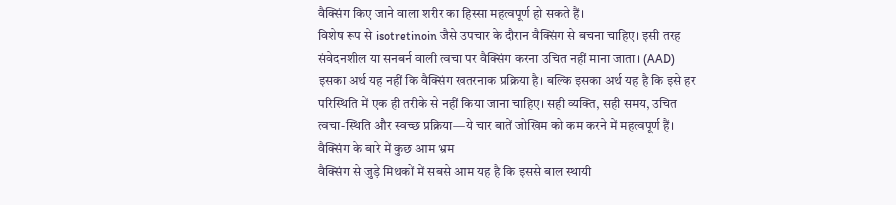वैक्सिंग किए जाने वाला शरीर का हिस्सा महत्वपूर्ण हो सकते हैं।
विशेष रूप से isotretinoin जैसे उपचार के दौरान वैक्सिंग से बचना चाहिए। इसी तरह संवेदनशील या सनबर्न वाली त्वचा पर वैक्सिंग करना उचित नहीं माना जाता। (AAD)
इसका अर्थ यह नहीं कि वैक्सिंग खतरनाक प्रक्रिया है। बल्कि इसका अर्थ यह है कि इसे हर परिस्थिति में एक ही तरीके से नहीं किया जाना चाहिए। सही व्यक्ति, सही समय, उचित त्वचा-स्थिति और स्वच्छ प्रक्रिया—ये चार बातें जोखिम को कम करने में महत्वपूर्ण हैं।
वैक्सिंग के बारे में कुछ आम भ्रम
वैक्सिंग से जुड़े मिथकों में सबसे आम यह है कि इससे बाल स्थायी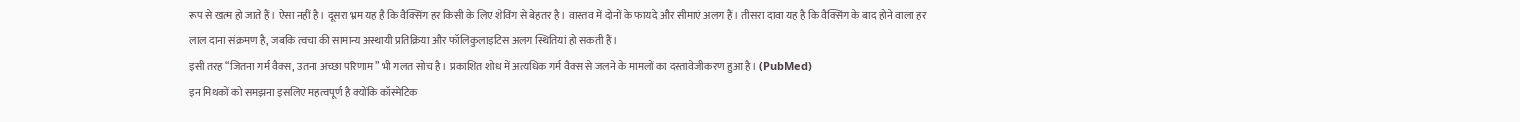रूप से खत्म हो जाते हैं। ऐसा नहीं है। दूसरा भ्रम यह है कि वैक्सिंग हर किसी के लिए शेविंग से बेहतर है। वास्तव में दोनों के फायदे और सीमाएं अलग हैं। तीसरा दावा यह है कि वैक्सिंग के बाद होने वाला हर लाल दाना संक्रमण है, जबकि त्वचा की सामान्य अस्थायी प्रतिक्रिया और फॉलिकुलाइटिस अलग स्थितियां हो सकती हैं।
इसी तरह “जितना गर्म वैक्स, उतना अच्छा परिणाम” भी गलत सोच है। प्रकाशित शोध में अत्यधिक गर्म वैक्स से जलने के मामलों का दस्तावेजीकरण हुआ है। (PubMed)
इन मिथकों को समझना इसलिए महत्वपूर्ण है क्योंकि कॉस्मेटिक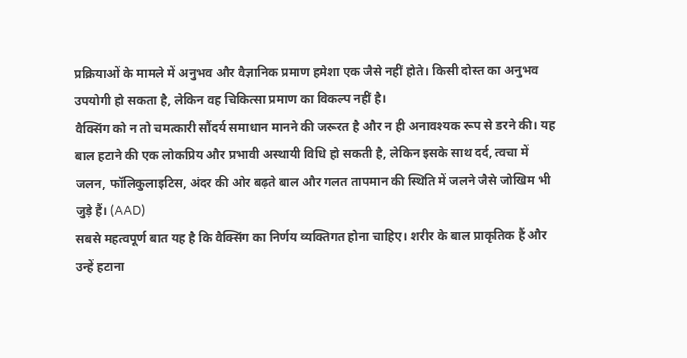प्रक्रियाओं के मामले में अनुभव और वैज्ञानिक प्रमाण हमेशा एक जैसे नहीं होते। किसी दोस्त का अनुभव उपयोगी हो सकता है, लेकिन वह चिकित्सा प्रमाण का विकल्प नहीं है।
वैक्सिंग को न तो चमत्कारी सौंदर्य समाधान मानने की जरूरत है और न ही अनावश्यक रूप से डरने की। यह बाल हटाने की एक लोकप्रिय और प्रभावी अस्थायी विधि हो सकती है, लेकिन इसके साथ दर्द, त्वचा में जलन, फॉलिकुलाइटिस, अंदर की ओर बढ़ते बाल और गलत तापमान की स्थिति में जलने जैसे जोखिम भी जुड़े हैं। (AAD)
सबसे महत्वपूर्ण बात यह है कि वैक्सिंग का निर्णय व्यक्तिगत होना चाहिए। शरीर के बाल प्राकृतिक हैं और उन्हें हटाना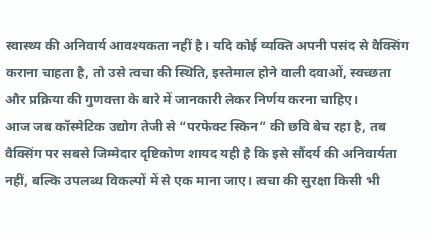स्वास्थ्य की अनिवार्य आवश्यकता नहीं है। यदि कोई व्यक्ति अपनी पसंद से वैक्सिंग कराना चाहता है, तो उसे त्वचा की स्थिति, इस्तेमाल होने वाली दवाओं, स्वच्छता और प्रक्रिया की गुणवत्ता के बारे में जानकारी लेकर निर्णय करना चाहिए।
आज जब कॉस्मेटिक उद्योग तेजी से “परफेक्ट स्किन” की छवि बेच रहा है, तब वैक्सिंग पर सबसे जिम्मेदार दृष्टिकोण शायद यही है कि इसे सौंदर्य की अनिवार्यता नहीं, बल्कि उपलब्ध विकल्पों में से एक माना जाए। त्वचा की सुरक्षा किसी भी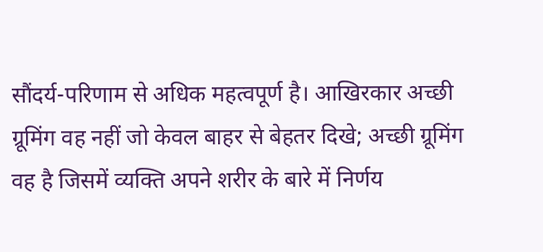सौंदर्य-परिणाम से अधिक महत्वपूर्ण है। आखिरकार अच्छी ग्रूमिंग वह नहीं जो केवल बाहर से बेहतर दिखे; अच्छी ग्रूमिंग वह है जिसमें व्यक्ति अपने शरीर के बारे में निर्णय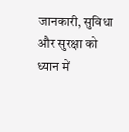जानकारी, सुविधा और सुरक्षा को ध्यान में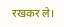रखकर ले।